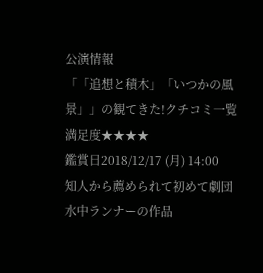公演情報
「「追想と積木」「いつかの風景」」の観てきた!クチコミ一覧
満足度★★★★
鑑賞日2018/12/17 (月) 14:00
知人から薦められて初めて劇団水中ランナーの作品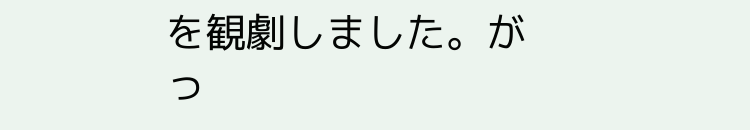を観劇しました。がっ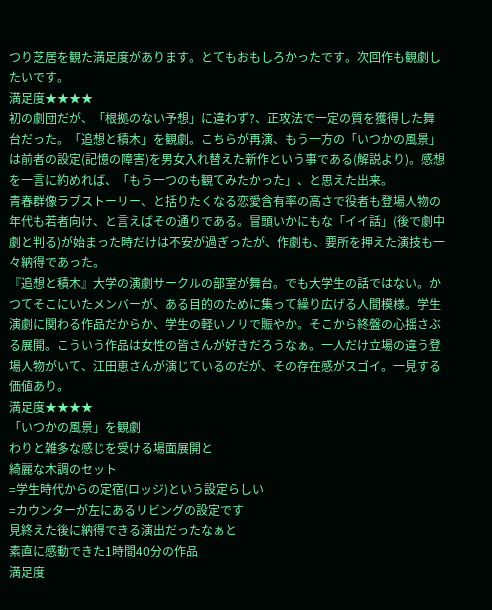つり芝居を観た満足度があります。とてもおもしろかったです。次回作も観劇したいです。
満足度★★★★
初の劇団だが、「根拠のない予想」に違わず?、正攻法で一定の質を獲得した舞台だった。「追想と積木」を観劇。こちらが再演、もう一方の「いつかの風景」は前者の設定(記憶の障害)を男女入れ替えた新作という事である(解説より)。感想を一言に約めれば、「もう一つのも観てみたかった」、と思えた出来。
青春群像ラブストーリー、と括りたくなる恋愛含有率の高さで役者も登場人物の年代も若者向け、と言えばその通りである。冒頭いかにもな「イイ話」(後で劇中劇と判る)が始まった時だけは不安が過ぎったが、作劇も、要所を押えた演技も一々納得であった。
『追想と積木』大学の演劇サークルの部室が舞台。でも大学生の話ではない。かつてそこにいたメンバーが、ある目的のために集って繰り広げる人間模様。学生演劇に関わる作品だからか、学生の軽いノリで賑やか。そこから終盤の心揺さぶる展開。こういう作品は女性の皆さんが好きだろうなぁ。一人だけ立場の違う登場人物がいて、江田恵さんが演じているのだが、その存在感がスゴイ。一見する価値あり。
満足度★★★★
「いつかの風景」を観劇
わりと雑多な感じを受ける場面展開と
綺麗な木調のセット
=学生時代からの定宿(ロッジ)という設定らしい
=カウンターが左にあるリビングの設定です
見終えた後に納得できる演出だったなぁと
素直に感動できた1時間40分の作品
満足度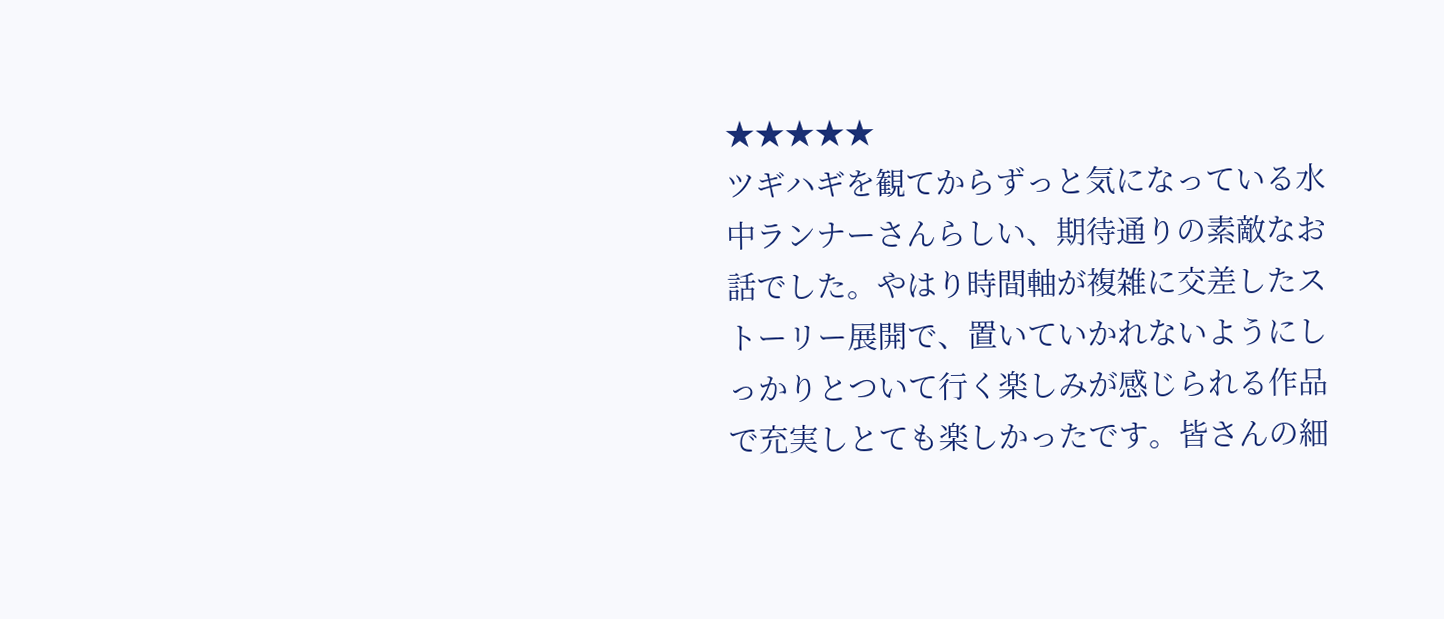★★★★★
ツギハギを観てからずっと気になっている水中ランナーさんらしい、期待通りの素敵なお話でした。やはり時間軸が複雑に交差したストーリー展開で、置いていかれないようにしっかりとついて行く楽しみが感じられる作品で充実しとても楽しかったです。皆さんの細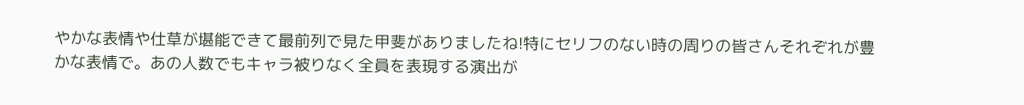やかな表情や仕草が堪能できて最前列で見た甲斐がありましたね!特にセリフのない時の周りの皆さんそれぞれが豊かな表情で。あの人数でもキャラ被りなく全員を表現する演出が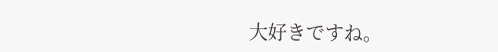大好きですね。